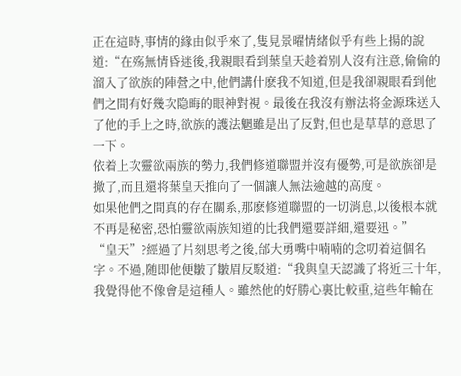正在這時,事情的緣由似乎來了,隻見景曜情緒似乎有些上揚的說道:“在殇無情昏迷後,我親眼看到葉皇天趁着别人沒有注意,偷偷的溜入了欲族的陣營之中,他們講什麽我不知道,但是我卻親眼看到他們之間有好幾次隐晦的眼神對視。最後在我沒有辦法将金源珠送入了他的手上之時,欲族的護法魍雖是出了反對,但也是草草的意思了一下。
依着上次靈欲兩族的勢力,我們修道聯盟并沒有優勢,可是欲族卻是撤了,而且還将葉皇天推向了一個讓人無法逾越的高度。
如果他們之間真的存在關系,那麽修道聯盟的一切消息,以後根本就不再是秘密,恐怕靈欲兩族知道的比我們還要詳細,還要迅。”
“皇天”?經過了片刻思考之後,邰大勇嘴中喃喃的念叨着這個名字。不過,随即他便皺了皺眉反駁道:“我與皇天認識了将近三十年,我覺得他不像會是這種人。雖然他的好勝心裏比較重,這些年輸在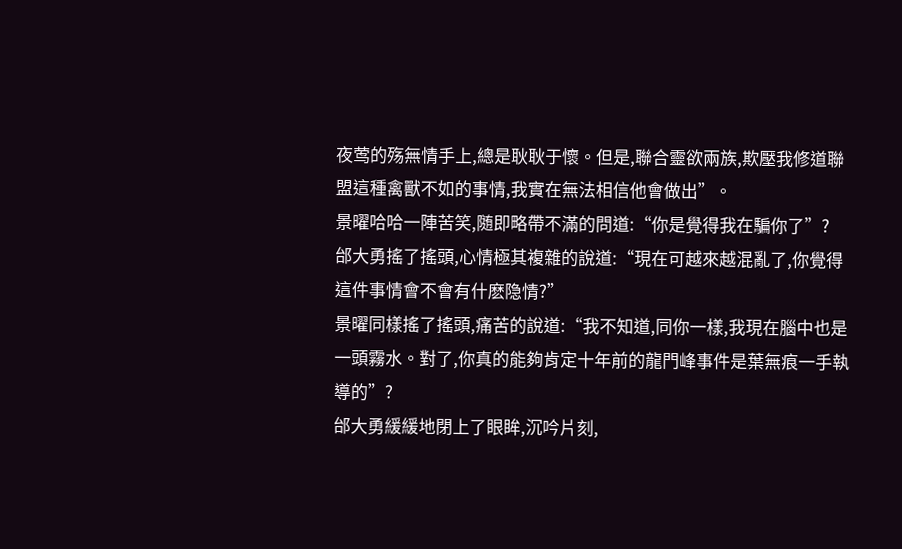夜莺的殇無情手上,總是耿耿于懷。但是,聯合靈欲兩族,欺壓我修道聯盟這種禽獸不如的事情,我實在無法相信他會做出”。
景曜哈哈一陣苦笑,随即略帶不滿的問道:“你是覺得我在騙你了”?
邰大勇搖了搖頭,心情極其複雜的說道:“現在可越來越混亂了,你覺得這件事情會不會有什麽隐情?”
景曜同樣搖了搖頭,痛苦的說道:“我不知道,同你一樣,我現在腦中也是一頭霧水。對了,你真的能夠肯定十年前的龍門峰事件是葉無痕一手執導的”?
邰大勇緩緩地閉上了眼眸,沉吟片刻,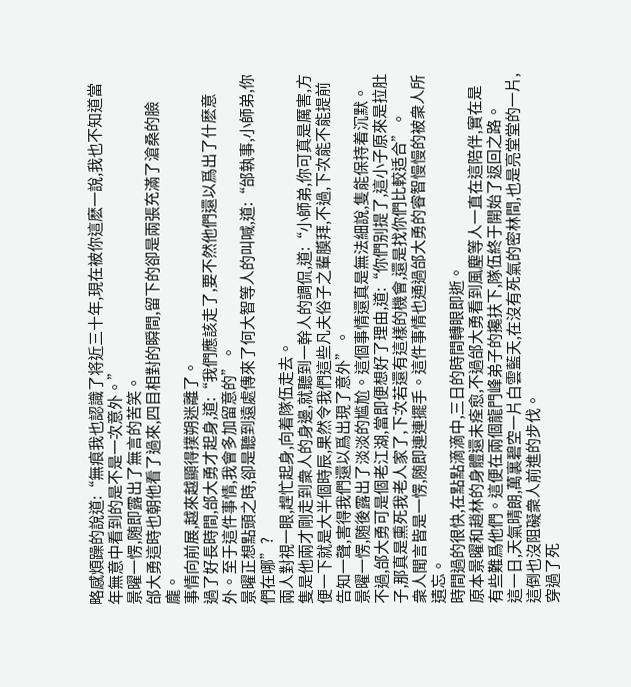略感煩躁的說道:“無痕我也認識了将近三十年,現在被你這麽一說,我也不知道當年無意中看到的是不是一次意外。”
景曜一愣,随即露出了無言的苦笑。
邰大勇這時也朝他看了過來,四目相對的瞬間,留下的卻是兩張充滿了滄桑的臉龐。
事情向前展,越來越顯得撲朔迷離了。
過了好長時間,邰大勇才起身,道:“我們應該走了,要不然他們還以爲出了什麽意外。至于這件事情,我會多加留意的”。
景曜正想點頭之時,卻是聽到遠處傳來了何大智等人的叫喊,道:“邰執事,小師弟,你們在哪”?
兩人對視一眼,趕忙起身,向着隊伍走去。
隻是他兩才剛走到衆人的身邊,就聽到一幹人的調侃,道:“小師弟,你可真是厲害,方便一下就是大半個時辰,果然令我們這些凡夫俗子之輩膜拜,不過,下次能不能提前告知一聲,害得我們還以爲出現了意外”。
景曜一愣,随後露出了淡淡的尴尬。這個事情還真是無法細說,隻能保持着沉默。
不過,邰大勇可是個老江湖,當即便想好了理由,道:“你們别提了,這小子原來是拉肚子,那真是熏死我老人家了,下次若還有這樣的機會,還是找你們比較适合”。
衆人聞言皆是一愣,随即連連擺手。這件事情也通過邰大勇的睿智慢慢的被衆人所遺忘。
時間過的很快,在點點滴滴中,三日的時間轉眼即逝。
原本景曜和趙林的身體還未痊愈,不過邰大勇看到風塵等人一直在這陪伴,實在是有些難爲他們。這便在兩個龍門峰弟子的攙扶下,隊伍終于開始了返回之路。
這一日,天氣晴朗,萬裏碧空一片白雲藍天,在沒有死氣的密林間,也是亮堂堂的一片,這倒也沒阻礙衆人前進的步伐。
穿過了死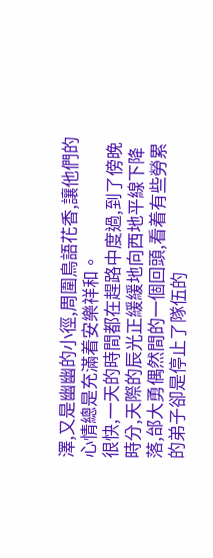澤,又是幽幽的小徑,周圍鳥語花香,讓他們的心情總是充滿着安樂祥和。
很快,一天的時間都在趕路中度過,到了傍晚時分,天際的辰光正緩緩地向西地平線下降落,邰大勇偶然間的一個回頭,看着有些勞累的弟子卻是停止了隊伍的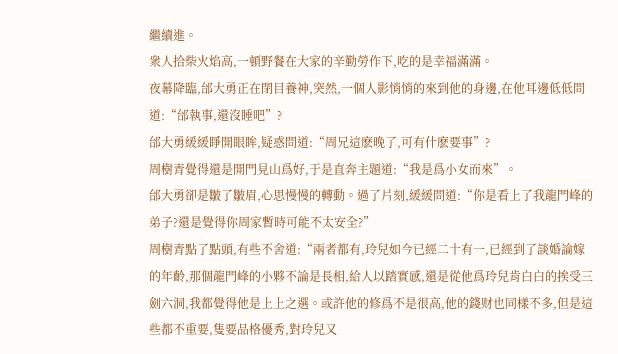繼續進。
衆人拾柴火焰高,一頓野餐在大家的辛勤勞作下,吃的是幸福滿滿。
夜幕降臨,邰大勇正在閉目養神,突然,一個人影悄悄的來到他的身邊,在他耳邊低低問道:“邰執事,還沒睡吧”?
邰大勇緩緩睜開眼眸,疑惑問道:“周兄這麽晚了,可有什麽要事”?
周樹青覺得還是開門見山爲好,于是直奔主題道:“我是爲小女而來”。
邰大勇卻是皺了皺眉,心思慢慢的轉動。過了片刻,緩緩問道:“你是看上了我龍門峰的弟子?還是覺得你周家暫時可能不太安全?”
周樹青點了點頭,有些不舍道:“兩者都有,玲兒如今已經二十有一,已經到了談婚論嫁的年齡,那個龍門峰的小夥不論是長相,給人以踏實感,還是從他爲玲兒肯白白的挨受三劍六洞,我都覺得他是上上之選。或許他的修爲不是很高,他的錢财也同樣不多,但是這些都不重要,隻要品格優秀,對玲兒又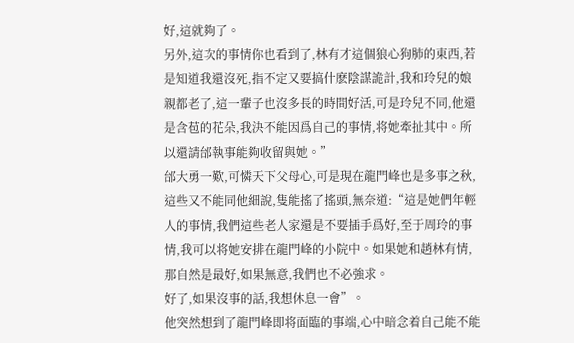好,這就夠了。
另外,這次的事情你也看到了,林有才這個狼心狗肺的東西,若是知道我還沒死,指不定又要搞什麽陰謀詭計,我和玲兒的娘親都老了,這一輩子也沒多長的時間好活,可是玲兒不同,他還是含苞的花朵,我決不能因爲自己的事情,将她牽扯其中。所以還請邰執事能夠收留與她。”
邰大勇一歎,可憐天下父母心,可是現在龍門峰也是多事之秋,這些又不能同他細說,隻能搖了搖頭,無奈道:“這是她們年輕人的事情,我們這些老人家還是不要插手爲好,至于周玲的事情,我可以将她安排在龍門峰的小院中。如果她和趙林有情,那自然是最好,如果無意,我們也不必強求。
好了,如果沒事的話,我想休息一會”。
他突然想到了龍門峰即将面臨的事端,心中暗念着自己能不能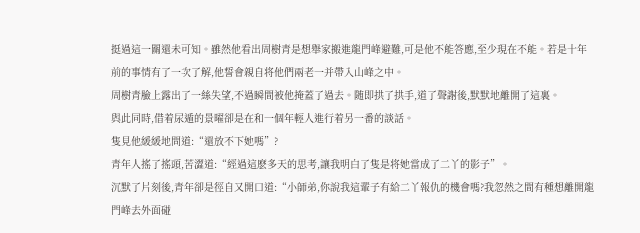挺過這一關還未可知。雖然他看出周樹青是想舉家搬進龍門峰避難,可是他不能答應,至少現在不能。若是十年前的事情有了一次了解,他誓會親自将他們兩老一并帶入山峰之中。
周樹青臉上露出了一絲失望,不過瞬間被他掩蓋了過去。随即拱了拱手,道了聲謝後,默默地離開了這裏。
與此同時,借着尿遁的景曜卻是在和一個年輕人進行着另一番的談話。
隻見他緩緩地問道:“還放不下她嗎”?
青年人搖了搖頭,苦澀道:“經過這麽多天的思考,讓我明白了隻是将她當成了二丫的影子”。
沉默了片刻後,青年卻是徑自又開口道:“小師弟,你說我這輩子有給二丫報仇的機會嗎?我忽然之間有種想離開龍門峰去外面碰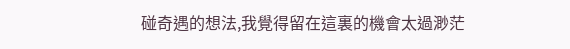碰奇遇的想法,我覺得留在這裏的機會太過渺茫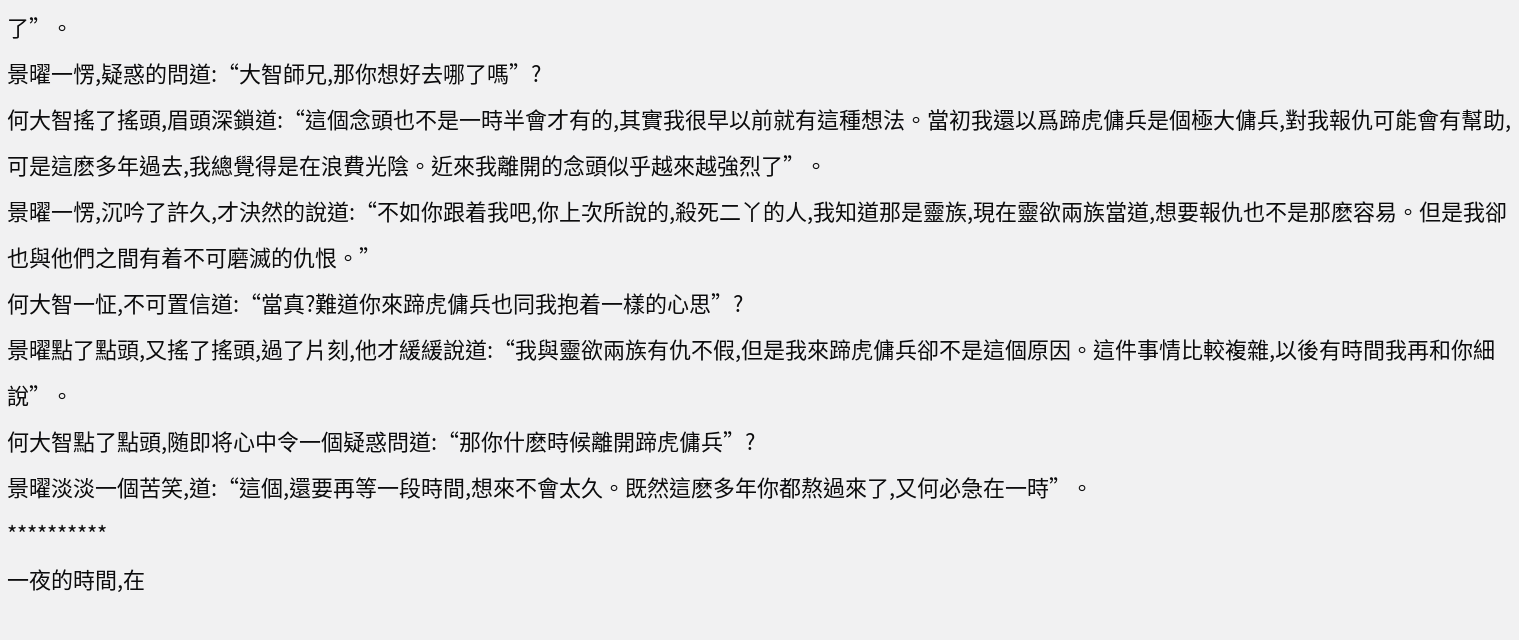了”。
景曜一愣,疑惑的問道:“大智師兄,那你想好去哪了嗎”?
何大智搖了搖頭,眉頭深鎖道:“這個念頭也不是一時半會才有的,其實我很早以前就有這種想法。當初我還以爲蹄虎傭兵是個極大傭兵,對我報仇可能會有幫助,可是這麽多年過去,我總覺得是在浪費光陰。近來我離開的念頭似乎越來越強烈了”。
景曜一愣,沉吟了許久,才決然的說道:“不如你跟着我吧,你上次所說的,殺死二丫的人,我知道那是靈族,現在靈欲兩族當道,想要報仇也不是那麽容易。但是我卻也與他們之間有着不可磨滅的仇恨。”
何大智一怔,不可置信道:“當真?難道你來蹄虎傭兵也同我抱着一樣的心思”?
景曜點了點頭,又搖了搖頭,過了片刻,他才緩緩說道:“我與靈欲兩族有仇不假,但是我來蹄虎傭兵卻不是這個原因。這件事情比較複雜,以後有時間我再和你細說”。
何大智點了點頭,随即将心中令一個疑惑問道:“那你什麽時候離開蹄虎傭兵”?
景曜淡淡一個苦笑,道:“這個,還要再等一段時間,想來不會太久。既然這麽多年你都熬過來了,又何必急在一時”。
**********
一夜的時間,在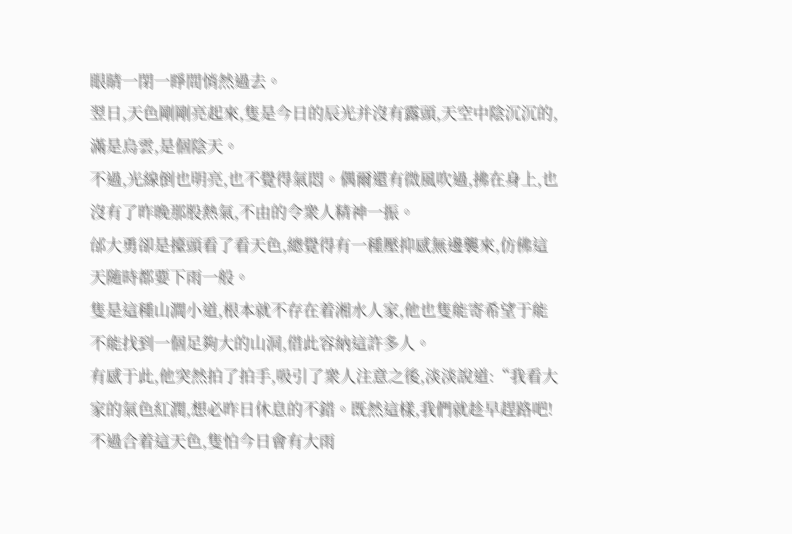眼睛一閉一睜間悄然過去。
翌日,天色剛剛亮起來,隻是今日的辰光并沒有露頭,天空中陰沉沉的,滿是烏雲,是個陰天。
不過,光線倒也明亮,也不覺得氣悶。偶爾還有微風吹過,拂在身上,也沒有了昨晚那股熱氣,不由的令衆人精神一振。
邰大勇卻是擡頭看了看天色,總覺得有一種壓抑感無邊襲來,仿佛這天随時都要下雨一般。
隻是這種山澗小道,根本就不存在着湘水人家,他也隻能寄希望于能不能找到一個足夠大的山洞,借此容納這許多人。
有感于此,他突然拍了拍手,吸引了衆人注意之後,淡淡說道:“我看大家的氣色紅潤,想必昨日休息的不錯。既然這樣,我們就趁早趕路吧!不過合着這天色,隻怕今日會有大雨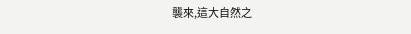襲來,這大自然之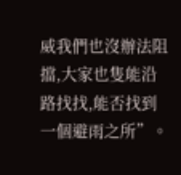威我們也沒辦法阻擋,大家也隻能沿路找找,能否找到一個避雨之所”。